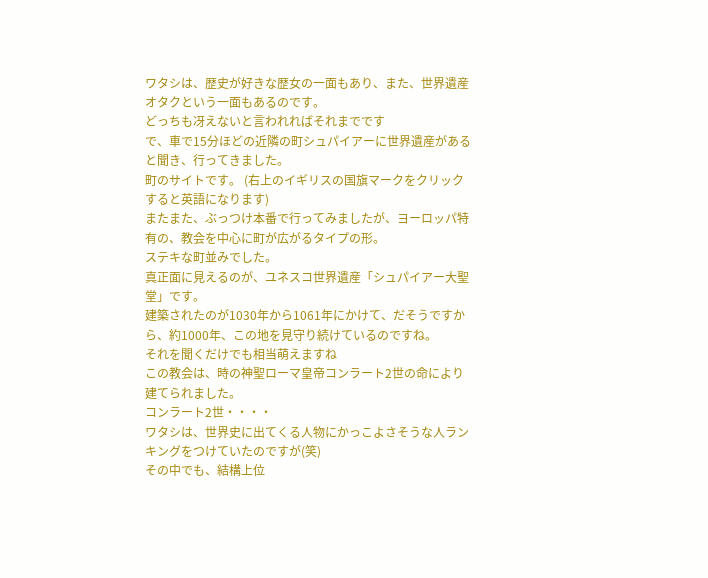ワタシは、歴史が好きな歴女の一面もあり、また、世界遺産オタクという一面もあるのです。
どっちも冴えないと言われればそれまでです
で、車で15分ほどの近隣の町シュパイアーに世界遺産があると聞き、行ってきました。
町のサイトです。 (右上のイギリスの国旗マークをクリックすると英語になります)
またまた、ぶっつけ本番で行ってみましたが、ヨーロッパ特有の、教会を中心に町が広がるタイプの形。
ステキな町並みでした。
真正面に見えるのが、ユネスコ世界遺産「シュパイアー大聖堂」です。
建築されたのが1030年から1061年にかけて、だそうですから、約1000年、この地を見守り続けているのですね。
それを聞くだけでも相当萌えますね
この教会は、時の神聖ローマ皇帝コンラート2世の命により建てられました。
コンラート2世・・・・
ワタシは、世界史に出てくる人物にかっこよさそうな人ランキングをつけていたのですが(笑)
その中でも、結構上位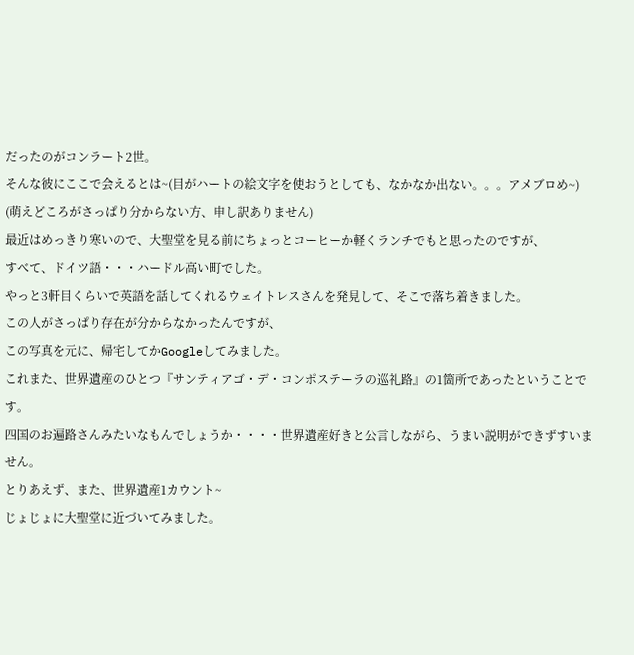だったのがコンラート2世。
そんな彼にここで会えるとは~(目がハートの絵文字を使おうとしても、なかなか出ない。。。アメブロめ~)
(萌えどころがさっぱり分からない方、申し訳ありません)
最近はめっきり寒いので、大聖堂を見る前にちょっとコーヒーか軽くランチでもと思ったのですが、
すべて、ドイツ語・・・ハードル高い町でした。
やっと3軒目くらいで英語を話してくれるウェイトレスさんを発見して、そこで落ち着きました。
この人がさっぱり存在が分からなかったんですが、
この写真を元に、帰宅してかGoogleしてみました。
これまた、世界遺産のひとつ『サンティアゴ・デ・コンポステーラの巡礼路』の1箇所であったということです。
四国のお遍路さんみたいなもんでしょうか・・・・世界遺産好きと公言しながら、うまい説明ができずすいません。
とりあえず、また、世界遺産1カウント~
じょじょに大聖堂に近づいてみました。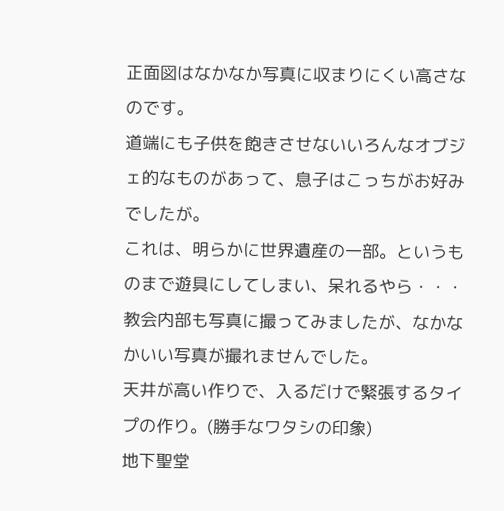正面図はなかなか写真に収まりにくい高さなのです。
道端にも子供を飽きさせないいろんなオブジェ的なものがあって、息子はこっちがお好みでしたが。
これは、明らかに世界遺産の一部。というものまで遊具にしてしまい、呆れるやら・・・
教会内部も写真に撮ってみましたが、なかなかいい写真が撮れませんでした。
天井が高い作りで、入るだけで緊張するタイプの作り。(勝手なワタシの印象)
地下聖堂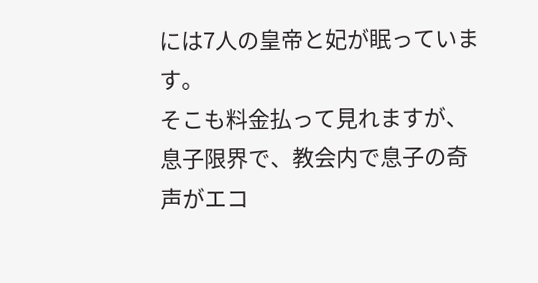には7人の皇帝と妃が眠っています。
そこも料金払って見れますが、息子限界で、教会内で息子の奇声がエコ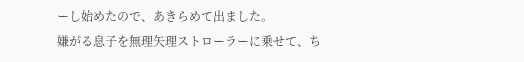ーし始めたので、あきらめて出ました。
嫌がる息子を無理矢理ストローラーに乗せて、ち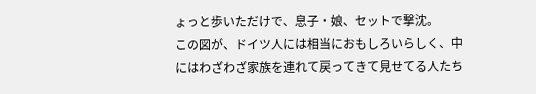ょっと歩いただけで、息子・娘、セットで撃沈。
この図が、ドイツ人には相当におもしろいらしく、中にはわざわざ家族を連れて戻ってきて見せてる人たち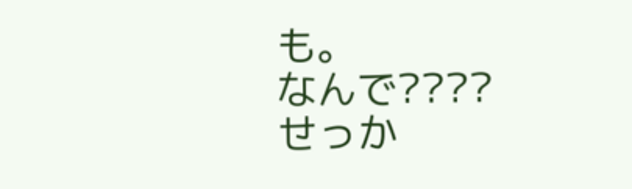も。
なんで????
せっか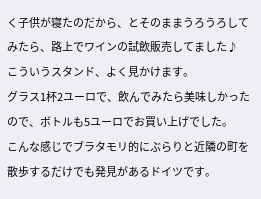く子供が寝たのだから、とそのままうろうろしてみたら、路上でワインの試飲販売してました♪
こういうスタンド、よく見かけます。
グラス1杯2ユーロで、飲んでみたら美味しかったので、ボトルも5ユーロでお買い上げでした。
こんな感じでブラタモリ的にぶらりと近隣の町を散歩するだけでも発見があるドイツです。